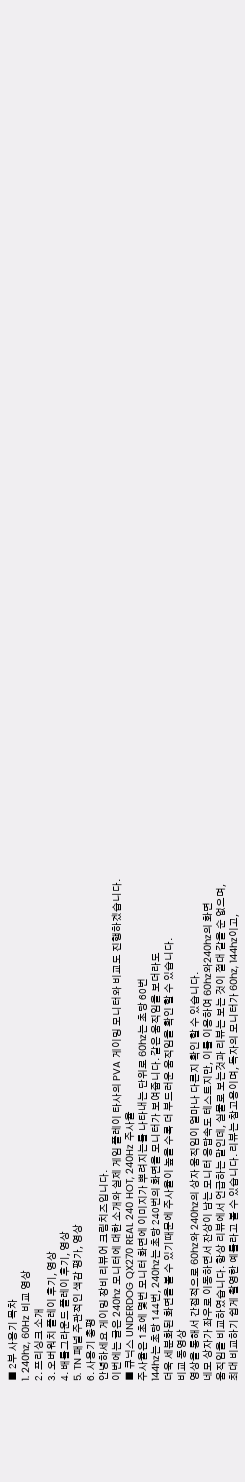■ 2부 사용기 목차
1. 240hz, 60Hz 비교 영상
2. 프리싱크 소개
3. 오버워치 플레이 후기, 영상
4. 배틀그라운드 플레이 후기, 영상
5. TN 패널 주관적인 색감 평가, 영상
6. 사용기 총평
안녕하세요 게이밍 장비 리뷰어 크림치즈입니다.
이번에는 글은 240hz 모니터에 대한 소개와 실제 게임 플레이 타사의 PVA 게이밍 모니터와 비교도 진행하겠습니다.
■ 큐닉스 UNDERDOG QX270 REAL 240 HOT, 240Hz 주사율
주사율은 1초에 몇번 모니터 화면에 이미지가 뿌려지는를 나타내는 단위로 60hz는 초당 60번
144hz는 초당 144번, 240hz는 초당 240번의 화면을 모니터가 보여줍니다. 같은 움직임을 보더라도
더욱 세분화된 화면을 볼 수 있기때문에 주사율이 높을 수록 더 부드러운 움직임을 확인 할 수 있습니다.
비교 동영상
영상을 통해서 간접적으로 60hz와 240hz의 상자 움직임이 얼마나 다른지 확인 할 수 있습니다.
네모 상자가 좌우로 이동하면서 잔상이 남는 모니터 응답속도 테스트지만, 이를 이용하여 60hz와240hz의 화면
움직임을 비교하였습니다. 항상 리뷰에서 언급하는 말인데, 실물로 보는것과 리뷰는 보는 것이 절대 같을 순 없으며,
최대 비교하기 쉽게 촬영한 예를라고 볼 수 있습니다. 리뷰는 참고용이며, 독자의 모니터가 60hz, 144hz이고,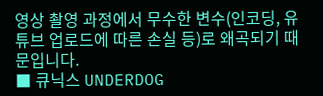영상 촬영 과정에서 무수한 변수(인코딩, 유튜브 업로드에 따른 손실 등)로 왜곡되기 때문입니다.
■ 큐닉스 UNDERDOG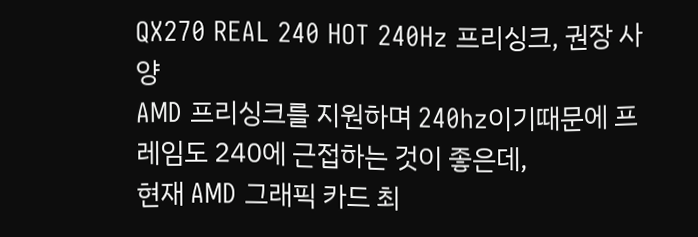QX270 REAL 240 HOT 240Hz 프리싱크, 권장 사양
AMD 프리싱크를 지원하며 240hz이기때문에 프레임도 240에 근접하는 것이 좋은데,
현재 AMD 그래픽 카드 최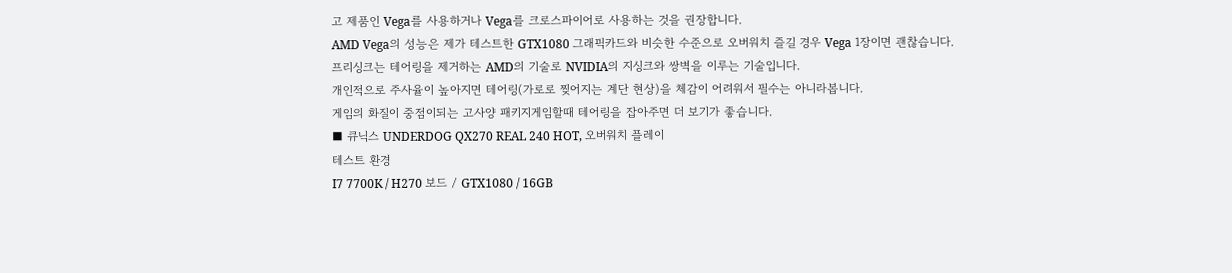고 제품인 Vega를 사용하거나 Vega를 크로스파이어로 사용하는 것을 권장합니다.
AMD Vega의 성능은 제가 테스트한 GTX1080 그래픽카드와 비슷한 수준으로 오버워치 즐길 경우 Vega 1장이면 괜찮습니다.
프리싱크는 테어링을 제거하는 AMD의 기술로 NVIDIA의 지싱크와 쌍벽을 이루는 기술입니다.
개인적으로 주사율이 높아지면 테어링(가로로 찢어지는 계단 현상)을 체감이 어려워서 필수는 아니라봅니다.
게임의 화질이 중점이되는 고사양 패키지게임할때 테어링을 잡아주면 더 보기가 좋습니다.
■ 큐닉스 UNDERDOG QX270 REAL 240 HOT, 오버워치 플레이
테스트 환경
I7 7700K / H270 보드 / GTX1080 / 16GB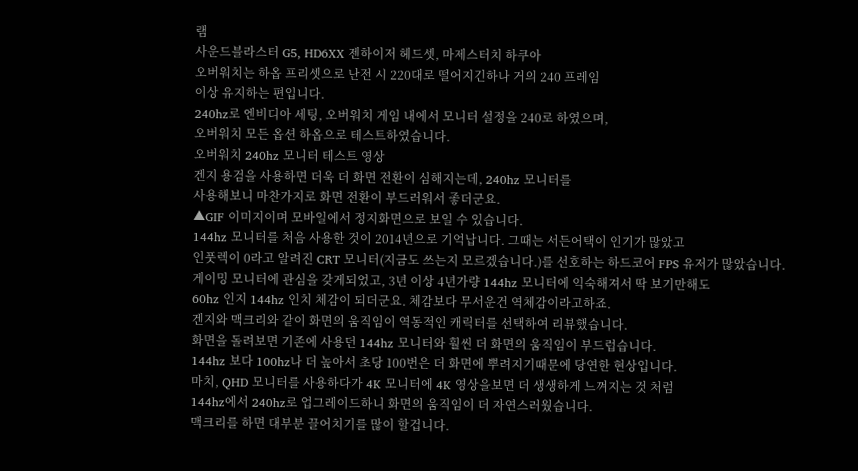램
사운드블라스터 G5, HD6XX 젠하이저 헤드셋, 마제스터치 하쿠아
오버워치는 하옵 프리셋으로 난전 시 220대로 떨어지긴하나 거의 240 프레임
이상 유지하는 편입니다.
240hz로 엔비디아 세팅, 오버워치 게임 내에서 모니터 설정을 240로 하였으며,
오버워치 모든 옵션 하옵으로 테스트하였습니다.
오버워치 240hz 모니터 테스트 영상
겐지 용검을 사용하면 더욱 더 화면 전환이 심해지는데, 240hz 모니터를
사용해보니 마찬가지로 화면 전환이 부드러워서 좋더군요.
▲GIF 이미지이며 모바일에서 정지화면으로 보일 수 있습니다.
144hz 모니터를 처음 사용한 것이 2014년으로 기억납니다. 그때는 서든어택이 인기가 많았고
인풋렉이 0라고 알려진 CRT 모니터(지금도 쓰는지 모르겠습니다.)를 선호하는 하드코어 FPS 유저가 많았습니다.
게이밍 모니터에 관심을 갖게되었고, 3년 이상 4년가량 144hz 모니터에 익숙해져서 딱 보기만해도
60hz 인지 144hz 인치 체감이 되더군요. 체감보다 무서운건 역체감이라고하죠.
겐지와 맥크리와 같이 화면의 움직임이 역동적인 캐릭터를 선택하여 리뷰했습니다.
화면을 돌려보면 기존에 사용던 144hz 모니터와 훨씬 더 화면의 움직임이 부드럽습니다.
144hz 보다 100hz나 더 높아서 초당 100번은 더 화면에 뿌려지기때문에 당연한 현상입니다.
마치, QHD 모니터를 사용하다가 4K 모니터에 4K 영상을보면 더 생생하게 느껴지는 것 처럼
144hz에서 240hz로 업그레이드하니 화면의 움직임이 더 자연스러웠습니다.
맥크리를 하면 대부분 끌어치기를 많이 할겁니다.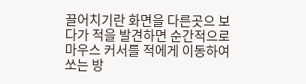끌어치기란 화면을 다른곳으 보다가 적을 발견하면 순간적으로
마우스 커서를 적에게 이동하여 쏘는 방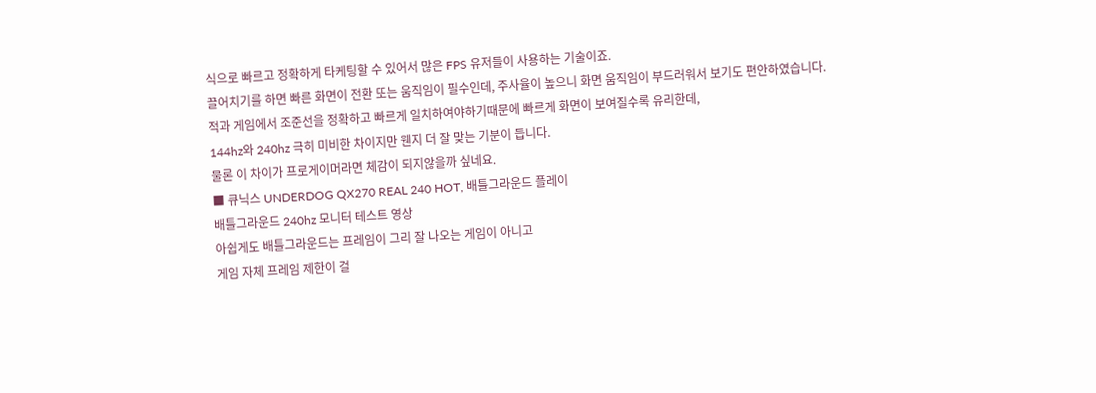식으로 빠르고 정확하게 타케팅할 수 있어서 많은 FPS 유저들이 사용하는 기술이죠.
끌어치기를 하면 빠른 화면이 전환 또는 움직임이 필수인데, 주사율이 높으니 화면 움직임이 부드러워서 보기도 편안하였습니다.
적과 게임에서 조준선을 정확하고 빠르게 일치하여야하기때문에 빠르게 화면이 보여질수록 유리한데,
144hz와 240hz 극히 미비한 차이지만 웬지 더 잘 맞는 기분이 듭니다.
물론 이 차이가 프로게이머라면 체감이 되지않을까 싶네요.
■ 큐닉스 UNDERDOG QX270 REAL 240 HOT, 배틀그라운드 플레이
배틀그라운드 240hz 모니터 테스트 영상
아쉽게도 배틀그라운드는 프레임이 그리 잘 나오는 게임이 아니고
게임 자체 프레임 제한이 걸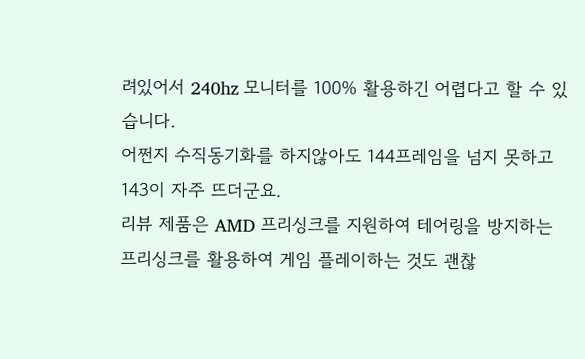려있어서 240hz 모니터를 100% 활용하긴 어렵다고 할 수 있습니다.
어쩐지 수직동기화를 하지않아도 144프레임을 넘지 못하고 143이 자주 뜨더군요.
리뷰 제품은 AMD 프리싱크를 지원하여 테어링을 방지하는 프리싱크를 활용하여 게임 플레이하는 것도 괜찮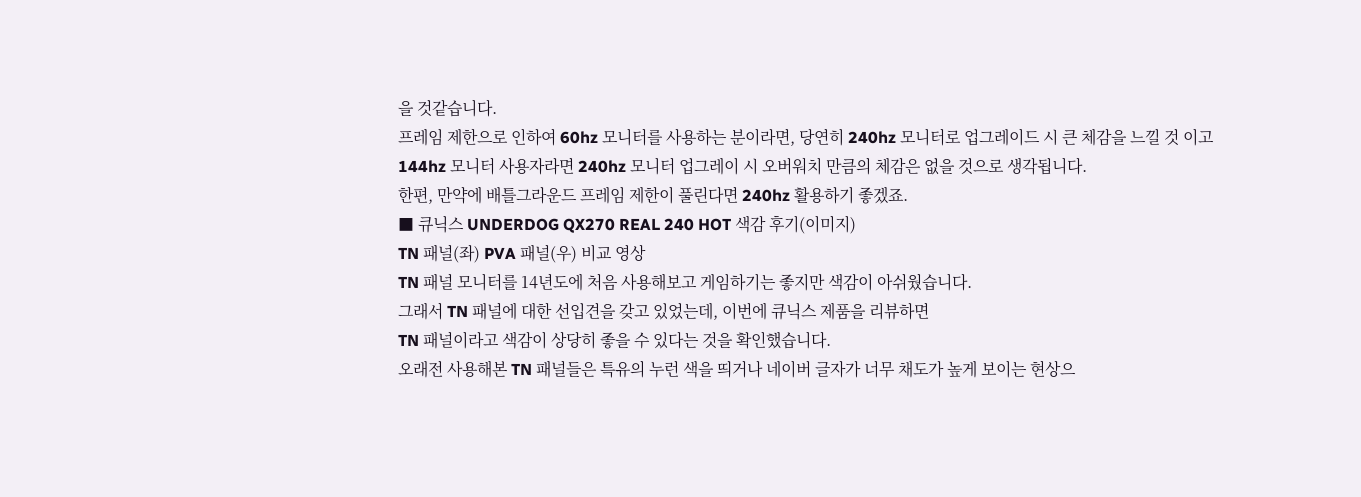을 것같습니다.
프레임 제한으로 인하여 60hz 모니터를 사용하는 분이라면, 당연히 240hz 모니터로 업그레이드 시 큰 체감을 느낄 것 이고
144hz 모니터 사용자라면 240hz 모니터 업그레이 시 오버워치 만큼의 체감은 없을 것으로 생각됩니다.
한편, 만약에 배틀그라운드 프레임 제한이 풀린다면 240hz 활용하기 좋겠죠.
■ 큐닉스 UNDERDOG QX270 REAL 240 HOT 색감 후기(이미지)
TN 패널(좌) PVA 패널(우) 비교 영상
TN 패널 모니터를 14년도에 처음 사용해보고 게임하기는 좋지만 색감이 아쉬웠습니다.
그래서 TN 패널에 대한 선입견을 갖고 있었는데, 이번에 큐닉스 제품을 리뷰하면
TN 패널이라고 색감이 상당히 좋을 수 있다는 것을 확인했습니다.
오래전 사용해본 TN 패널들은 특유의 누런 색을 띄거나 네이버 글자가 너무 채도가 높게 보이는 현상으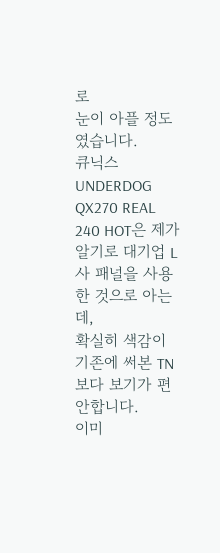로
눈이 아플 정도 였습니다.
큐닉스 UNDERDOG QX270 REAL 240 HOT은 제가 알기로 대기업 L사 패널을 사용한 것으로 아는데,
확실히 색감이 기존에 써본 TN보다 보기가 편안합니다.
이미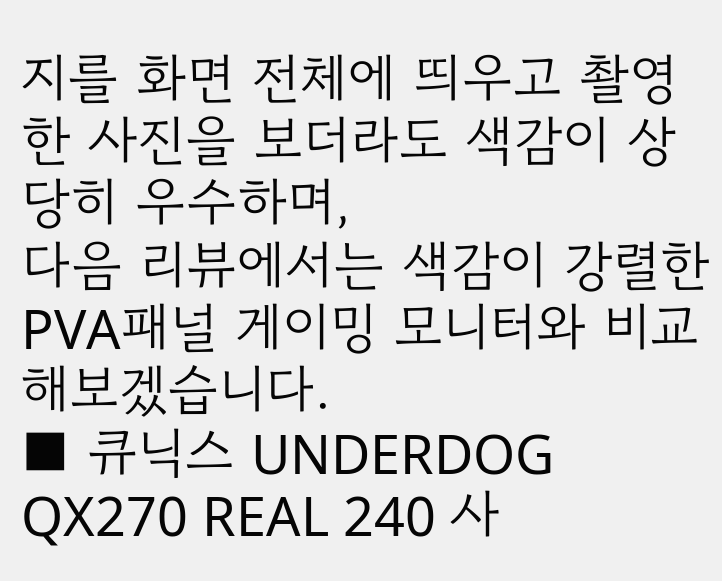지를 화면 전체에 띄우고 촬영한 사진을 보더라도 색감이 상당히 우수하며,
다음 리뷰에서는 색감이 강렬한 PVA패널 게이밍 모니터와 비교해보겠습니다.
■ 큐닉스 UNDERDOG QX270 REAL 240 사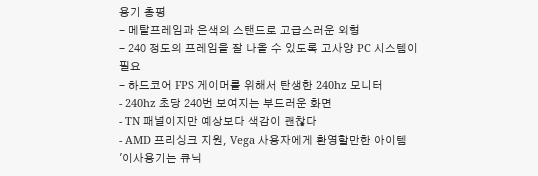용기 총평
- 메탈프레임과 은색의 스탠드로 고급스러운 외형
- 240 정도의 프레임을 잘 나올 수 있도록 고사양 PC 시스템이 필요
- 하드코어 FPS 게이머를 위해서 탄생한 240hz 모니터
- 240hz 초당 240번 보여지는 부드러운 화면
- TN 패널이지만 예상보다 색감이 괜찮다
- AMD 프리싱크 지원, Vega 사용자에게 환영할만한 아이템
'이사용기는 큐닉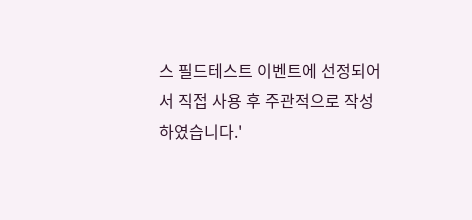스 필드테스트 이벤트에 선정되어서 직접 사용 후 주관적으로 작성하였습니다.'